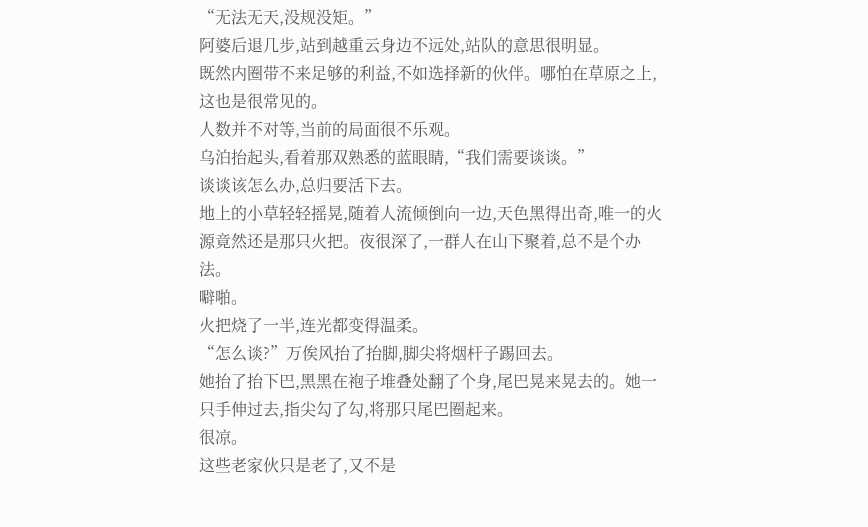“无法无天,没规没矩。”
阿婆后退几步,站到越重云身边不远处,站队的意思很明显。
既然内圈带不来足够的利益,不如选择新的伙伴。哪怕在草原之上,这也是很常见的。
人数并不对等,当前的局面很不乐观。
乌泊抬起头,看着那双熟悉的蓝眼睛,“我们需要谈谈。”
谈谈该怎么办,总归要活下去。
地上的小草轻轻摇晃,随着人流倾倒向一边,天色黑得出奇,唯一的火源竟然还是那只火把。夜很深了,一群人在山下聚着,总不是个办法。
噼啪。
火把烧了一半,连光都变得温柔。
“怎么谈?”万俟风抬了抬脚,脚尖将烟杆子踢回去。
她抬了抬下巴,黑黑在袍子堆叠处翻了个身,尾巴晃来晃去的。她一只手伸过去,指尖勾了勾,将那只尾巴圈起来。
很凉。
这些老家伙只是老了,又不是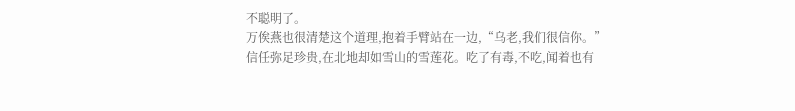不聪明了。
万俟燕也很清楚这个道理,抱着手臂站在一边,“乌老,我们很信你。”
信任弥足珍贵,在北地却如雪山的雪莲花。吃了有毒,不吃,闻着也有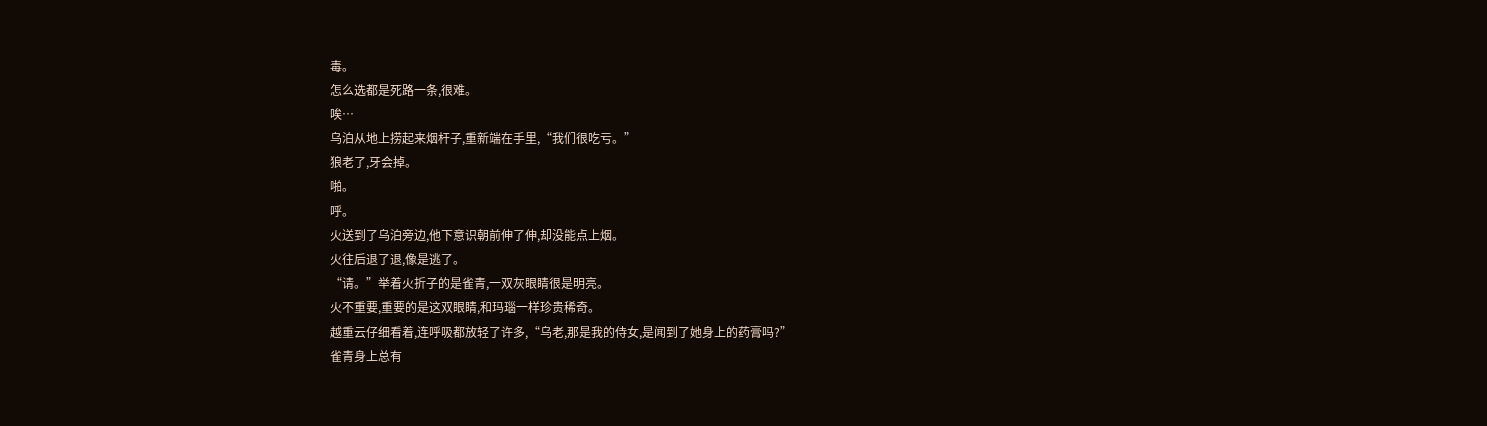毒。
怎么选都是死路一条,很难。
唉…
乌泊从地上捞起来烟杆子,重新端在手里,“我们很吃亏。”
狼老了,牙会掉。
啪。
呼。
火送到了乌泊旁边,他下意识朝前伸了伸,却没能点上烟。
火往后退了退,像是逃了。
“请。”举着火折子的是雀青,一双灰眼睛很是明亮。
火不重要,重要的是这双眼睛,和玛瑙一样珍贵稀奇。
越重云仔细看着,连呼吸都放轻了许多,“乌老,那是我的侍女,是闻到了她身上的药膏吗?”
雀青身上总有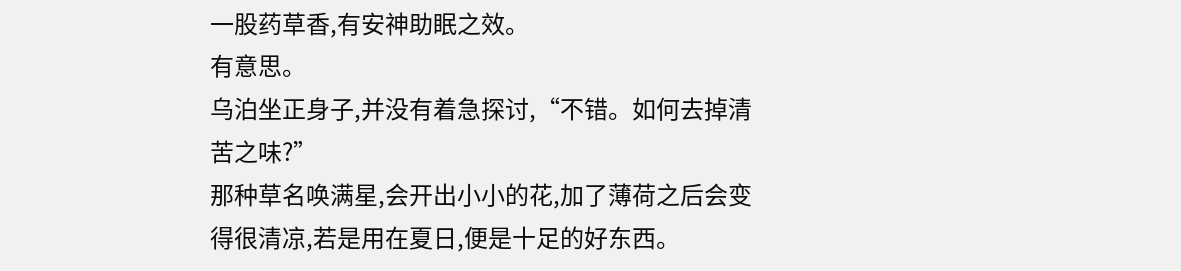一股药草香,有安神助眠之效。
有意思。
乌泊坐正身子,并没有着急探讨,“不错。如何去掉清苦之味?”
那种草名唤满星,会开出小小的花,加了薄荷之后会变得很清凉,若是用在夏日,便是十足的好东西。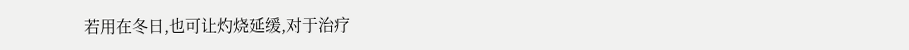若用在冬日,也可让灼烧延缓,对于治疗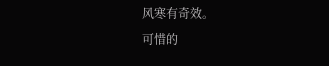风寒有奇效。
可惜的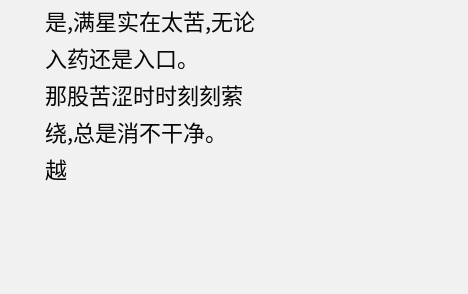是,满星实在太苦,无论入药还是入口。
那股苦涩时时刻刻萦绕,总是消不干净。
越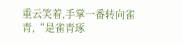重云笑着,手掌一番转向雀青,“是雀青琢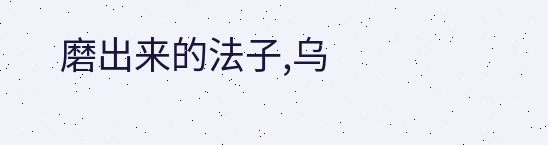磨出来的法子,乌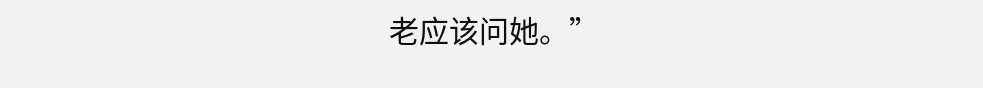老应该问她。”